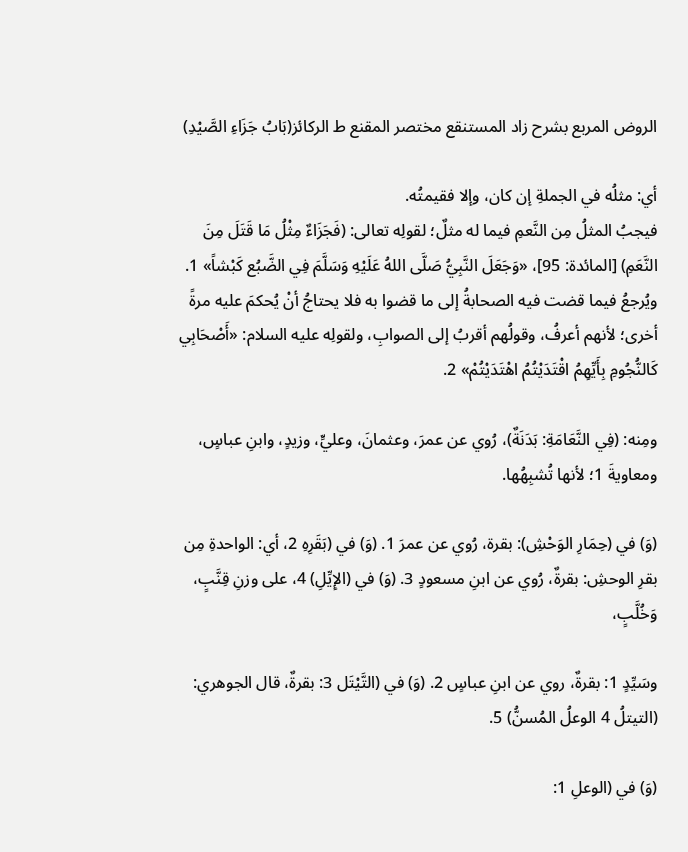الروض المربع بشرح زاد المستنقع مختصر المقنع ط الركائز(بَابُ جَزَاءِ الصَّيْدِ)

أي: مثلُه في الجملةِ إن كان، وإلا فقيمتُه.
فيجبُ المثلُ مِن النَّعمِ فيما له مثلٌ؛ لقولِه تعالى: (فَجَزَاءٌ مِثْلُ مَا قَتَلَ مِنَ النَّعَمِ) [المائدة: 95]، «وَجَعَلَ النَّبِيُّ صَلَّى اللهُ عَلَيْهِ وَسَلَّمَ فِي الضَّبُع كَبْشاً» 1. ويُرجعُ فيما قضت فيه الصحابةُ إلى ما قضوا به فلا يحتاجُ أنْ يُحكمَ عليه مرةً أخرى؛ لأنهم أعرفُ، وقولُهم أقربُ إلى الصوابِ، ولقولِه عليه السلام: «أَصْحَابِي كَالنُّجُومِ بِأَيِّهِمُ اقْتَدَيْتُمُ اهْتَدَيْتُمْ» 2.

ومِنه: (فِي النَّعَامَةِ: بَدَنَةٌ)، رُوي عن عمرَ، وعثمانَ، وعليٍّ، وزيدٍ، وابنِ عباسٍ، ومعاويةَ 1؛ لأنها تُشبِهُها.

(وَ) في (حِمَارِ الوَحْشِ): بقرة، رُوي عن عمرَ 1. (وَ) في (بَقَرِهِ 2، أي: الواحدةِ مِن بقرِ الوحشِ: بقرةٌ، رُوي عن ابنِ مسعودٍ 3. (وَ) في (الإِيِّلِ) 4، على وزنِ قِنَّبٍ، وَخُلَّبٍ،

وسَيِّدٍ 1: بقرةٌ، روي عن ابنِ عباسٍ 2. (وَ) في (التَّيْتَل 3: بقرةٌ، قال الجوهري: (التيتلُ 4 الوعلُ المُسنُّ) 5.

(وَ) في (الوعلِ 1: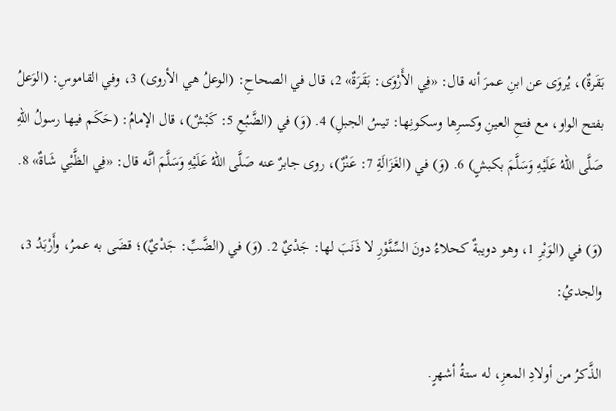بَقَرةٌ)، يُروَى عن ابنِ عمرَ أنه قال: «فِي الأَرْوَى: بَقَرَةٌ» 2، قال في الصحاحِ: (الوعلُ هي الأروى) 3، وفي القاموسِ: (الوَعلُ بفتح الواو، مع فتحِ العينِ وكسرِها وسكونِها: تيسُ الجبلِ) 4. (وَ) في (الضَّبُعِ 5: كَبْشٌ)، قال الإمامُ: (حَكَم فيها رسولُ اللهِ صَلَّى اللهُ عَلَيْهِ وَسَلَّمَ بكبشٍ) 6. (وَ) في (الغَزَالَةِ 7: عَنْزٌ)، روى جابرٌ عنه صَلَّى اللهُ عَلَيْهِ وَسَلَّمَ أنَّه قال: «فِي الظَّبْي شَاةٌ» 8.

(وَ) في (الوَبْرِ 1، وهو دويبةٌ كحلاءُ دونَ السِّنَّوْرِ لا ذَنَبَ لها: جَدْيٌ 2. (وَ) في (الضَّبِّ: جَدْيٌ)؛ قضَى به عمرُ، وأَرْبَدُ 3، والجديُ:

الذَّكرُ من أولادِ المعزِ، له ستةُ أشهرٍ.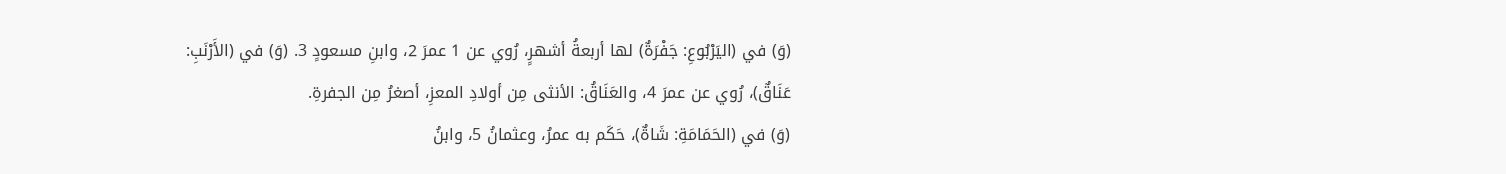(وَ) في (اليَرْبُوعِ: جَفْرَةٌ) لها أربعةُ أشهرٍ، رُوي عن 1 عمرَ 2، وابنِ مسعودٍ 3. (وَ) في (الأَرْنَبِ: عَنَاقٌ)، رُوي عن عمرَ 4، والعَنَاقُ: الأنثى مِن أولادِ المعزِ، أصغرُ مِن الجفرةِ.
(وَ) في (الحَمَامَةِ: شَاةٌ)، حَكَم به عمرُ، وعثمانُ 5، وابنُ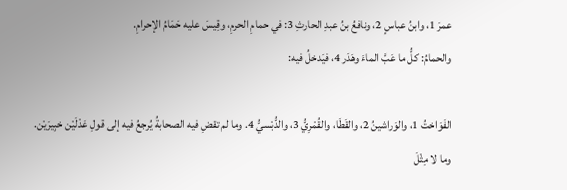عمرَ 1، وابنُ عباسٍ 2، ونافعُ بنُ عبدِ الحارثِ 3: في حمامِ الحرمِ، وقِيسَ عليه حَمَامُ الإحرامِ.
والحمامُ: كلُّ ما عَبَّ الماءَ وهَدَر 4، فيَدخلُ فيه:

الفَوَاختُ 1، والوَراشينُ 2، والقَطَا، والقُمْرِيُّ 3، والدُّبْسيُّ 4. وما لم تقضِ فيه الصحابةُ يُرجعُ فيه إلى قولِ عَدْلَيْن خبِيرَيْن.
وما لا مِثْلَ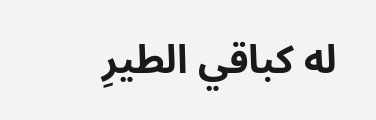له كباقي الطيرِ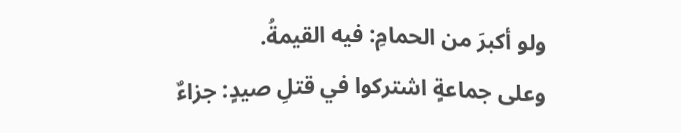ولو أكبرَ من الحمامِ: فيه القيمةُ.
وعلى جماعةٍ اشتركوا في قتلِ صيدٍ: جزاءٌ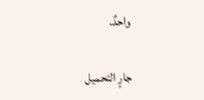واحدٌ.

جارٍ التحميل